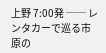上野 7:00発 ── レンタカーで巡る市原の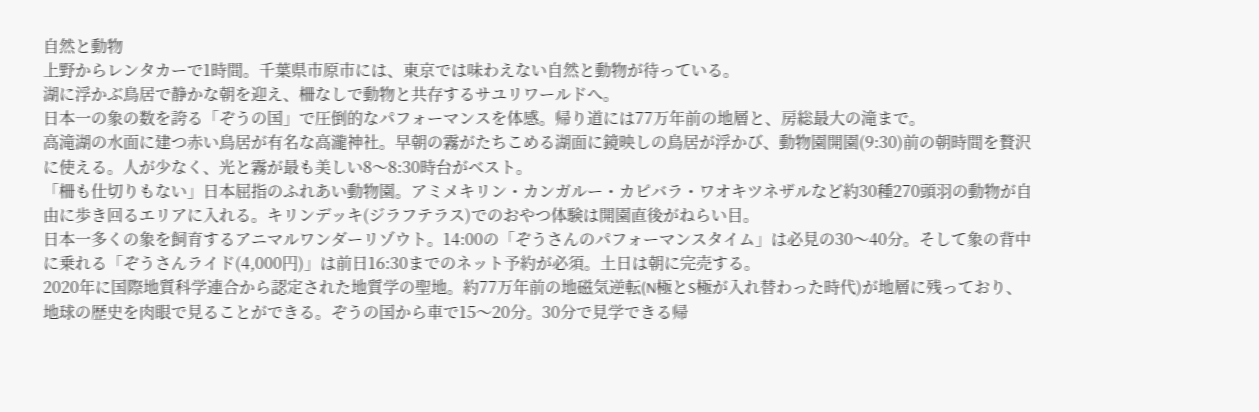自然と動物
上野からレンタカーで1時間。千葉県市原市には、東京では味わえない自然と動物が待っている。
湖に浮かぶ鳥居で静かな朝を迎え、柵なしで動物と共存するサユリワールドへ。
日本一の象の数を誇る「ぞうの国」で圧倒的なパフォーマンスを体感。帰り道には77万年前の地層と、房総最大の滝まで。
高滝湖の水面に建つ赤い鳥居が有名な高瀧神社。早朝の霧がたちこめる湖面に鏡映しの鳥居が浮かび、動物園開園(9:30)前の朝時間を贅沢に使える。人が少なく、光と霧が最も美しい8〜8:30時台がベスト。
「柵も仕切りもない」日本屈指のふれあい動物園。アミメキリン・カンガルー・カピバラ・ワオキツネザルなど約30種270頭羽の動物が自由に歩き回るエリアに入れる。キリンデッキ(ジラフテラス)でのおやつ体験は開園直後がねらい目。
日本一多くの象を飼育するアニマルワンダーリゾウト。14:00の「ぞうさんのパフォーマンスタイム」は必見の30〜40分。そして象の背中に乗れる「ぞうさんライド(4,000円)」は前日16:30までのネット予約が必須。土日は朝に完売する。
2020年に国際地質科学連合から認定された地質学の聖地。約77万年前の地磁気逆転(N極とS極が入れ替わった時代)が地層に残っており、地球の歴史を肉眼で見ることができる。ぞうの国から車で15〜20分。30分で見学できる帰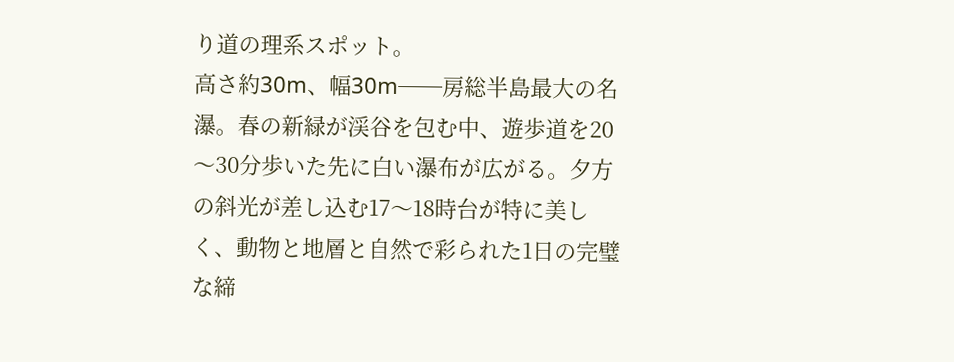り道の理系スポット。
高さ約30m、幅30m──房総半島最大の名瀑。春の新緑が渓谷を包む中、遊歩道を20〜30分歩いた先に白い瀑布が広がる。夕方の斜光が差し込む17〜18時台が特に美しく、動物と地層と自然で彩られた1日の完璧な締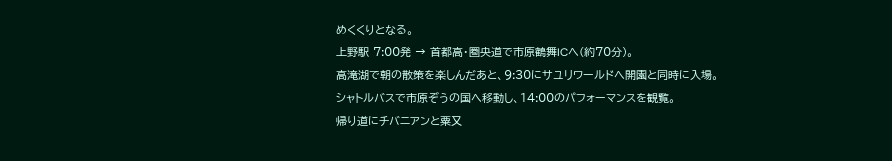めくくりとなる。
上野駅 7:00発 → 首都高・圏央道で市原鶴舞ICへ(約70分)。
高滝湖で朝の散策を楽しんだあと、9:30にサユリワールドへ開園と同時に入場。
シャトルバスで市原ぞうの国へ移動し、14:00のパフォーマンスを観覧。
帰り道にチバニアンと粟又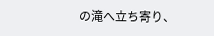の滝へ立ち寄り、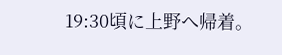19:30頃に上野へ帰着。